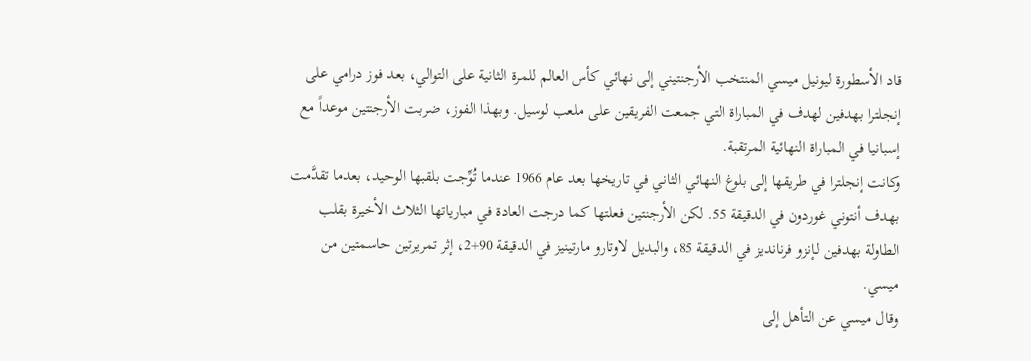قاد الأسطورة ليونيل ميسي المنتخب الأرجنتيني إلى نهائي كأس العالم للمرة الثانية على التوالي، بعد فوز درامي على إنجلترا بهدفين لهدف في المباراة التي جمعت الفريقين على ملعب لوسيل. وبهذا الفوز، ضربت الأرجنتين موعداً مع إسبانيا في المباراة النهائية المرتقبة.
وكانت إنجلترا في طريقها إلى بلوغ النهائي الثاني في تاريخها بعد عام 1966 عندما تُوِّجت بلقبها الوحيد، بعدما تقدَّمت بهدف أنتوني غوردون في الدقيقة 55. لكن الأرجنتين فعلتها كما درجت العادة في مبارياتها الثلاث الأخيرة بقلب الطاولة بهدفين لـإنزو فرنانديز في الدقيقة 85، والبديل لاوتارو مارتينيز في الدقيقة 90+2، إثر تمريرتين حاسمتين من ميسي.
وقال ميسي عن التأهل إلى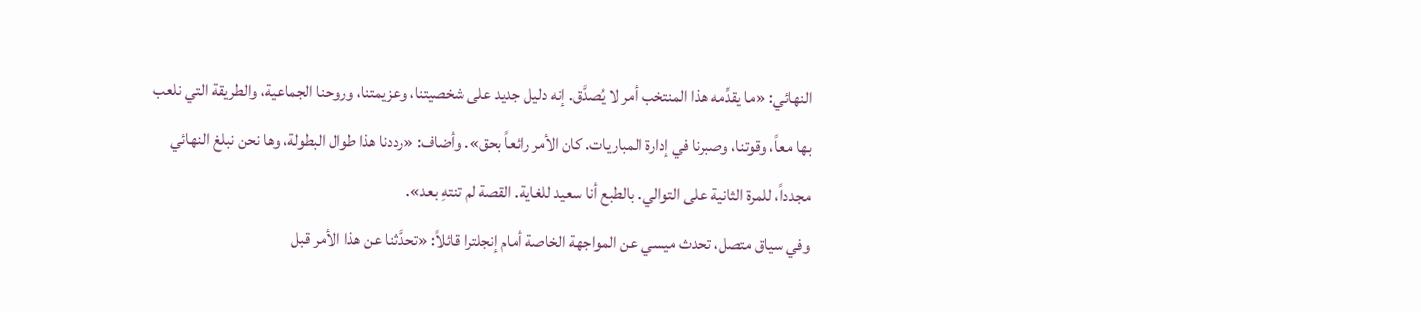النهائي: «ما يقدِّمه هذا المنتخب أمر لا يُصدَّق. إنه دليل جديد على شخصيتنا، وعزيمتنا، وروحنا الجماعية، والطريقة التي نلعب بها معاً، وقوتنا، وصبرنا في إدارة المباريات. كان الأمر رائعاً بحق». وأضاف: «رددنا هذا طوال البطولة، وها نحن نبلغ النهائي مجدداً، للمرة الثانية على التوالي. بالطبع أنا سعيد للغاية. القصة لم تنتهِ بعد».
وفي سياق متصل، تحدث ميسي عن المواجهة الخاصة أمام إنجلترا قائلاً: «تحدَّثنا عن هذا الأمر قبل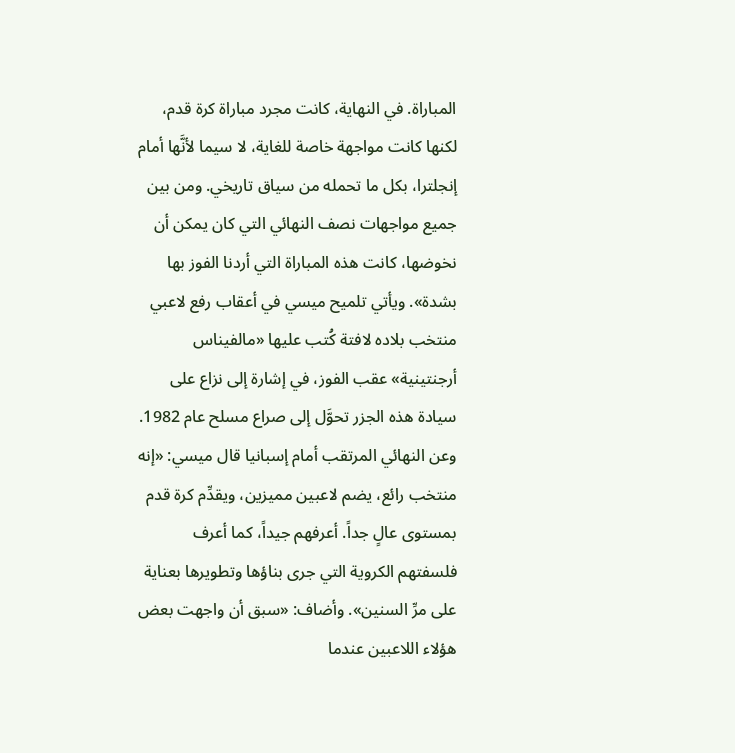المباراة. في النهاية، كانت مجرد مباراة كرة قدم، لكنها كانت مواجهة خاصة للغاية، لا سيما لأنَّها أمام إنجلترا، بكل ما تحمله من سياق تاريخي. ومن بين جميع مواجهات نصف النهائي التي كان يمكن أن نخوضها، كانت هذه المباراة التي أردنا الفوز بها بشدة». ويأتي تلميح ميسي في أعقاب رفع لاعبي منتخب بلاده لافتة كُتب عليها «مالفيناس أرجنتينية» عقب الفوز، في إشارة إلى نزاع على سيادة هذه الجزر تحوَّل إلى صراع مسلح عام 1982.
وعن النهائي المرتقب أمام إسبانيا قال ميسي: «إنه منتخب رائع، يضم لاعبين مميزين، ويقدِّم كرة قدم بمستوى عالٍ جداً. أعرفهم جيداً، كما أعرف فلسفتهم الكروية التي جرى بناؤها وتطويرها بعناية على مرِّ السنين». وأضاف: «سبق أن واجهت بعض هؤلاء اللاعبين عندما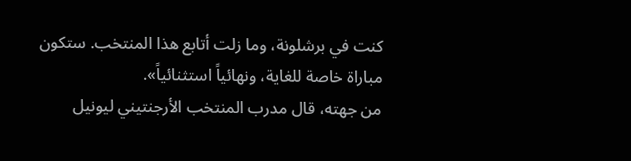كنت في برشلونة، وما زلت أتابع هذا المنتخب. ستكون مباراة خاصة للغاية، ونهائياً استثنائياً».
من جهته، قال مدرب المنتخب الأرجنتيني ليونيل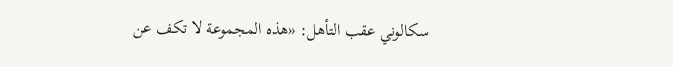سكالوني عقب التأهل: «هذه المجموعة لا تكف عن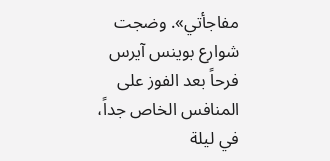مفاجأتي». وضجت شوارع بوينس آيرس فرحاً بعد الفوز على المنافس الخاص جداً، في ليلة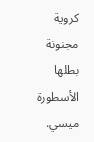كروية مجنونة بطلها الأسطورة ميسي.